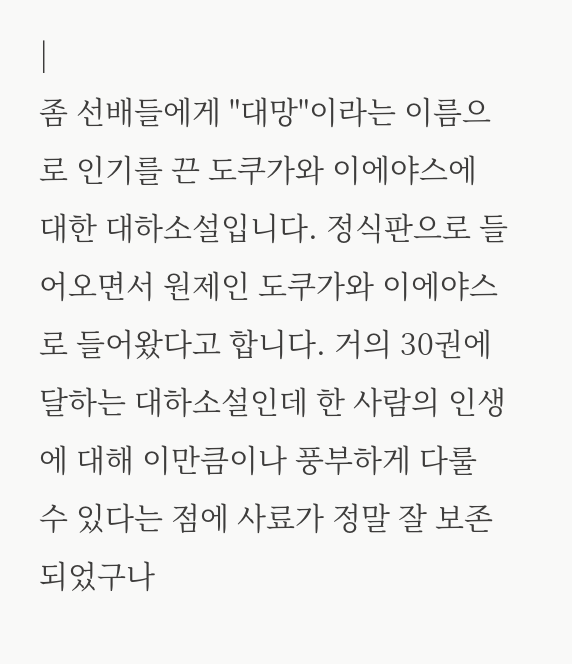|
좀 선배들에게 "대망"이라는 이름으로 인기를 끈 도쿠가와 이에야스에 대한 대하소설입니다. 정식판으로 들어오면서 원제인 도쿠가와 이에야스로 들어왔다고 합니다. 거의 30권에 달하는 대하소설인데 한 사람의 인생에 대해 이만큼이나 풍부하게 다룰 수 있다는 점에 사료가 정말 잘 보존되었구나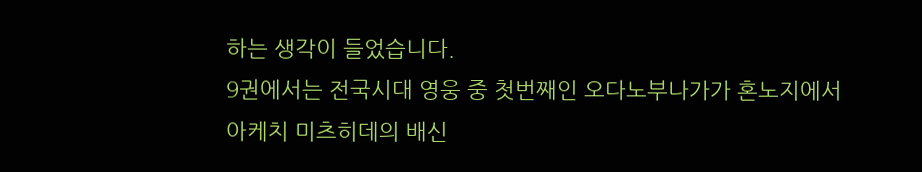하는 생각이 들었습니다.
9권에서는 전국시대 영웅 중 첫번째인 오다노부나가가 혼노지에서 아케치 미츠히데의 배신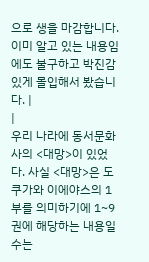으로 생을 마감합니다. 이미 알고 있는 내용임에도 불구하고 박진감있게 몰입해서 봤습니다. |
|
우리 나라에 동서문화사의 <대망>이 있었다. 사실 <대망>은 도쿠가와 이에야스의 1부를 의미하기에 1~9권에 해당하는 내용일 수는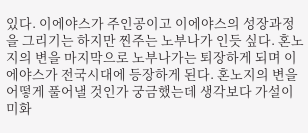있다. 이에야스가 주인공이고 이에야스의 성장과정을 그리기는 하지만 찐주는 노부나가 인듯 싶다. 혼노지의 변을 마지막으로 노부나가는 퇴장하게 되며 이에야스가 전국시대에 등장하게 된다. 혼노지의 변을 어떻게 풀어낼 것인가 궁금했는데 생각보다 가설이 미화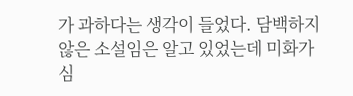가 과하다는 생각이 들었다. 담백하지 않은 소설임은 알고 있었는데 미화가 심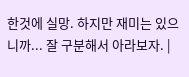한것에 실망. 하지만 재미는 있으니까... 잘 구분해서 아라보자. |